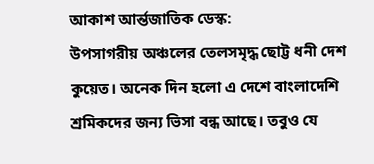আকাশ আর্ন্তজাতিক ডেস্ক:
উপসাগরীয় অঞ্চলের তেলসমৃদ্ধ ছোট্ট ধনী দেশ কুয়েত। অনেক দিন হলো এ দেশে বাংলাদেশি শ্রমিকদের জন্য ভিসা বন্ধ আছে। তবুও যে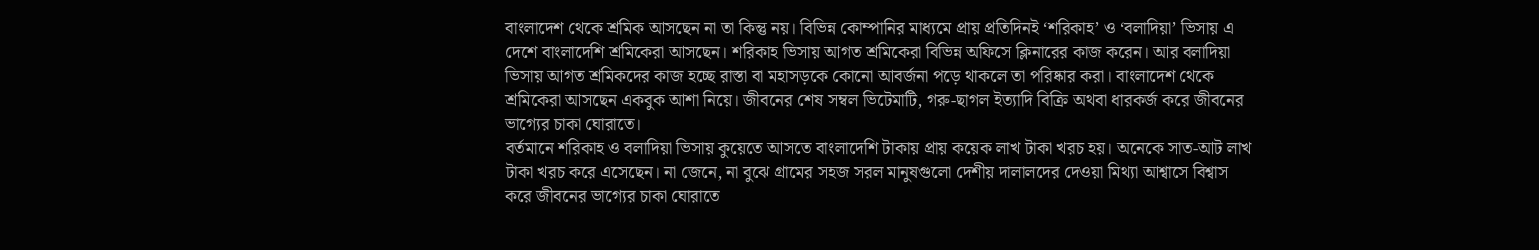বাংলাদেশ থেকে শ্রমিক আসছেন না তা কিন্তু নয়। বিভিন্ন কোম্পানির মাধ্যমে প্রায় প্রতিদিনই ‘শরিকাহ’ ও ‘বলাদিয়া’ ভিসায় এ দেশে বাংলাদেশি শ্রমিকেরা আসছেন। শরিকাহ ভিসায় আগত শ্রমিকেরা বিভিন্ন অফিসে ক্লিনারের কাজ করেন। আর বলাদিয়া ভিসায় আগত শ্রমিকদের কাজ হচ্ছে রাস্তা বা মহাসড়কে কোনো আবর্জনা পড়ে থাকলে তা পরিষ্কার করা। বাংলাদেশ থেকে শ্রমিকেরা আসছেন একবুক আশা নিয়ে। জীবনের শেষ সম্বল ভিটেমাটি, গরু-ছাগল ইত্যাদি বিক্রি অথবা ধারকর্জ করে জীবনের ভাগ্যের চাকা ঘোরাতে।
বর্তমানে শরিকাহ ও বলাদিয়া ভিসায় কুয়েতে আসতে বাংলাদেশি টাকায় প্রায় কয়েক লাখ টাকা খরচ হয়। অনেকে সাত-আট লাখ টাকা খরচ করে এসেছেন। না জেনে, না বুঝে গ্রামের সহজ সরল মানুষগুলো দেশীয় দালালদের দেওয়া মিথ্যা আশ্বাসে বিশ্বাস করে জীবনের ভাগ্যের চাকা ঘোরাতে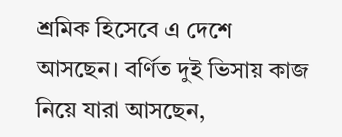শ্রমিক হিসেবে এ দেশে আসছেন। বর্ণিত দুই ভিসায় কাজ নিয়ে যারা আসছেন,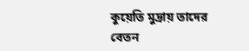কুয়েতি মুদ্রায় তাদের বেতন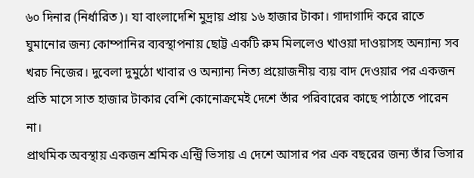৬০ দিনার (নির্ধারিত)। যা বাংলাদেশি মুদ্রায় প্রায় ১৬ হাজার টাকা। গাদাগাদি করে রাতে ঘুমানোর জন্য কোম্পানির ব্যবস্থাপনায় ছোট্ট একটি রুম মিললেও খাওয়া দাওয়াসহ অন্যান্য সব খরচ নিজের। দুবেলা দুমুঠো খাবার ও অন্যান্য নিত্য প্রয়োজনীয় ব্যয় বাদ দেওয়ার পর একজন প্রতি মাসে সাত হাজার টাকার বেশি কোনোক্রমেই দেশে তাঁর পরিবারের কাছে পাঠাতে পারেন না।
প্রাথমিক অবস্থায় একজন শ্রমিক এন্ট্রি ভিসায় এ দেশে আসার পর এক বছরের জন্য তাঁর ভিসার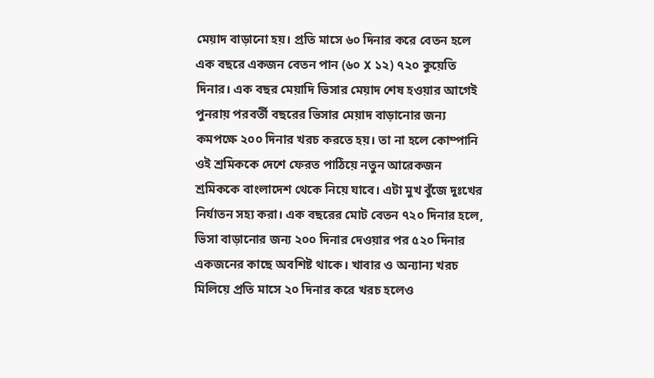মেয়াদ বাড়ানো হয়। প্রতি মাসে ৬০ দিনার করে বেতন হলে এক বছরে একজন বেতন পান (৬০ X ১২) ৭২০ কুয়েতি দিনার। এক বছর মেয়াদি ভিসার মেয়াদ শেষ হওয়ার আগেই পুনরায় পরবর্তী বছরের ভিসার মেয়াদ বাড়ানোর জন্য কমপক্ষে ২০০ দিনার খরচ করতে হয়। তা না হলে কোম্পানি ওই শ্রমিককে দেশে ফেরত পাঠিয়ে নতুন আরেকজন শ্রমিককে বাংলাদেশ থেকে নিয়ে যাবে। এটা মুখ বুঁজে দুঃখের নির্যাতন সহ্য করা। এক বছরের মোট বেতন ৭২০ দিনার হলে, ভিসা বাড়ানোর জন্য ২০০ দিনার দেওয়ার পর ৫২০ দিনার একজনের কাছে অবশিষ্ট থাকে। খাবার ও অন্যান্য খরচ মিলিয়ে প্রতি মাসে ২০ দিনার করে খরচ হলেও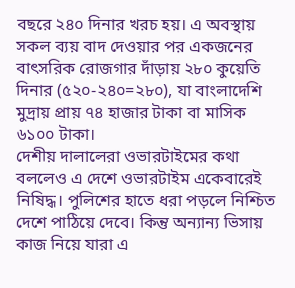বছরে ২৪০ দিনার খরচ হয়। এ অবস্থায় সকল ব্যয় বাদ দেওয়ার পর একজনের বাৎসরিক রোজগার দাঁড়ায় ২৮০ কুয়েতি দিনার (৫২০-২৪০=২৮০), যা বাংলাদেশি মুদ্রায় প্রায় ৭৪ হাজার টাকা বা মাসিক ৬১০০ টাকা।
দেশীয় দালালেরা ওভারটাইমের কথা বললেও এ দেশে ওভারটাইম একেবারেই নিষিদ্ধ। পুলিশের হাতে ধরা পড়লে নিশ্চিত দেশে পাঠিয়ে দেবে। কিন্তু অন্যান্য ভিসায় কাজ নিয়ে যারা এ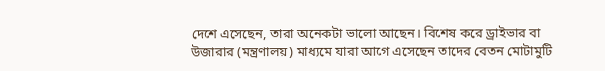দেশে এসেছেন, তারা অনেকটা ভালো আছেন। বিশেষ করে ড্রাইভার বা উজারার (মন্ত্রণালয়) মাধ্যমে যারা আগে এসেছেন তাদের বেতন মোটামুটি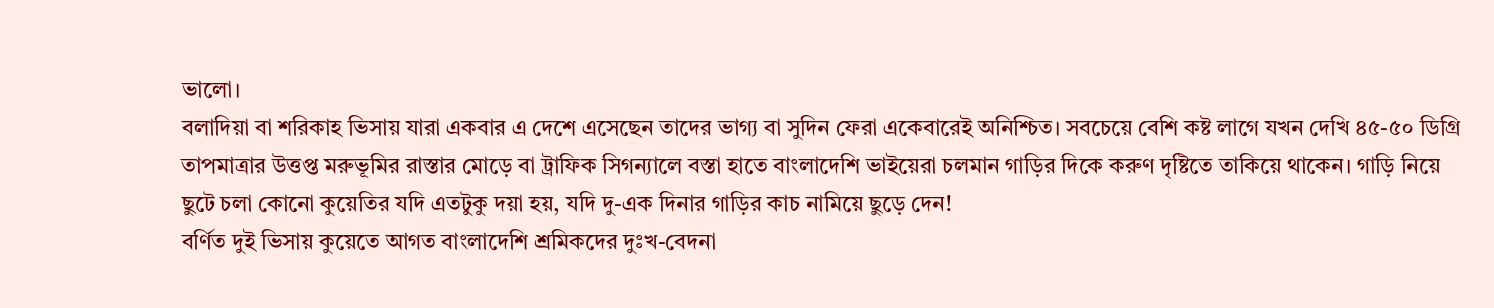ভালো।
বলাদিয়া বা শরিকাহ ভিসায় যারা একবার এ দেশে এসেছেন তাদের ভাগ্য বা সুদিন ফেরা একেবারেই অনিশ্চিত। সবচেয়ে বেশি কষ্ট লাগে যখন দেখি ৪৫-৫০ ডিগ্রি তাপমাত্রার উত্তপ্ত মরুভূমির রাস্তার মোড়ে বা ট্রাফিক সিগন্যালে বস্তা হাতে বাংলাদেশি ভাইয়েরা চলমান গাড়ির দিকে করুণ দৃষ্টিতে তাকিয়ে থাকেন। গাড়ি নিয়ে ছুটে চলা কোনো কুয়েতির যদি এতটুকু দয়া হয়, যদি দু-এক দিনার গাড়ির কাচ নামিয়ে ছুড়ে দেন!
বর্ণিত দুই ভিসায় কুয়েতে আগত বাংলাদেশি শ্রমিকদের দুঃখ-বেদনা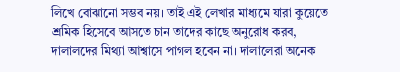লিখে বোঝানো সম্ভব নয়। তাই এই লেখার মাধ্যমে যারা কুয়েতে শ্রমিক হিসেবে আসতে চান তাদের কাছে অনুরোধ করব, দালালদের মিথ্যা আশ্বাসে পাগল হবেন না। দালালেরা অনেক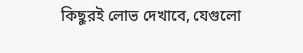কিছুরই লোভ দেখাবে, যেগুলো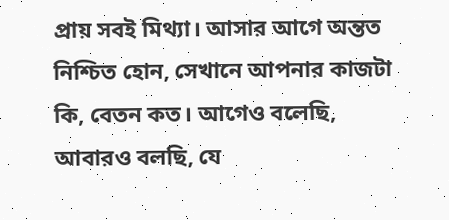প্রায় সবই মিথ্যা। আসার আগে অন্তত নিশ্চিত হোন, সেখানে আপনার কাজটা কি, বেতন কত। আগেও বলেছি, আবারও বলছি, যে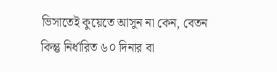ভিসাতেই কুয়েতে আসুন না কেন, বেতন কিন্তু নির্ধারিত ৬০ দিনার বা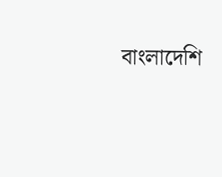বাংলাদেশি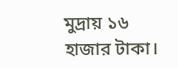মুদ্রায় ১৬ হাজার টাকা।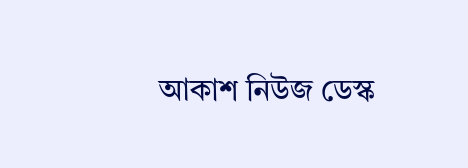আকাশ নিউজ ডেস্ক